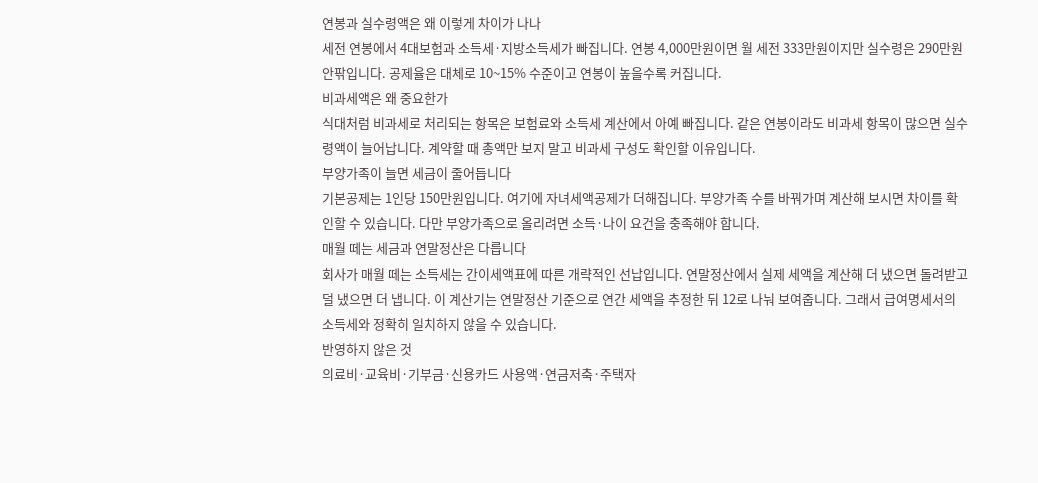연봉과 실수령액은 왜 이렇게 차이가 나나
세전 연봉에서 4대보험과 소득세·지방소득세가 빠집니다. 연봉 4,000만원이면 월 세전 333만원이지만 실수령은 290만원 안팎입니다. 공제율은 대체로 10~15% 수준이고 연봉이 높을수록 커집니다.
비과세액은 왜 중요한가
식대처럼 비과세로 처리되는 항목은 보험료와 소득세 계산에서 아예 빠집니다. 같은 연봉이라도 비과세 항목이 많으면 실수령액이 늘어납니다. 계약할 때 총액만 보지 말고 비과세 구성도 확인할 이유입니다.
부양가족이 늘면 세금이 줄어듭니다
기본공제는 1인당 150만원입니다. 여기에 자녀세액공제가 더해집니다. 부양가족 수를 바꿔가며 계산해 보시면 차이를 확인할 수 있습니다. 다만 부양가족으로 올리려면 소득·나이 요건을 충족해야 합니다.
매월 떼는 세금과 연말정산은 다릅니다
회사가 매월 떼는 소득세는 간이세액표에 따른 개략적인 선납입니다. 연말정산에서 실제 세액을 계산해 더 냈으면 돌려받고 덜 냈으면 더 냅니다. 이 계산기는 연말정산 기준으로 연간 세액을 추정한 뒤 12로 나눠 보여줍니다. 그래서 급여명세서의 소득세와 정확히 일치하지 않을 수 있습니다.
반영하지 않은 것
의료비·교육비·기부금·신용카드 사용액·연금저축·주택자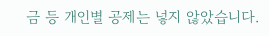금 등 개인별 공제는 넣지 않았습니다.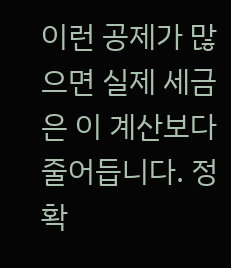이런 공제가 많으면 실제 세금은 이 계산보다 줄어듭니다. 정확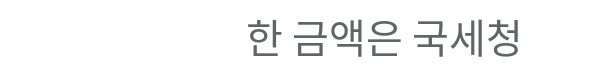한 금액은 국세청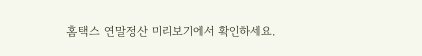홈택스 연말정산 미리보기에서 확인하세요.